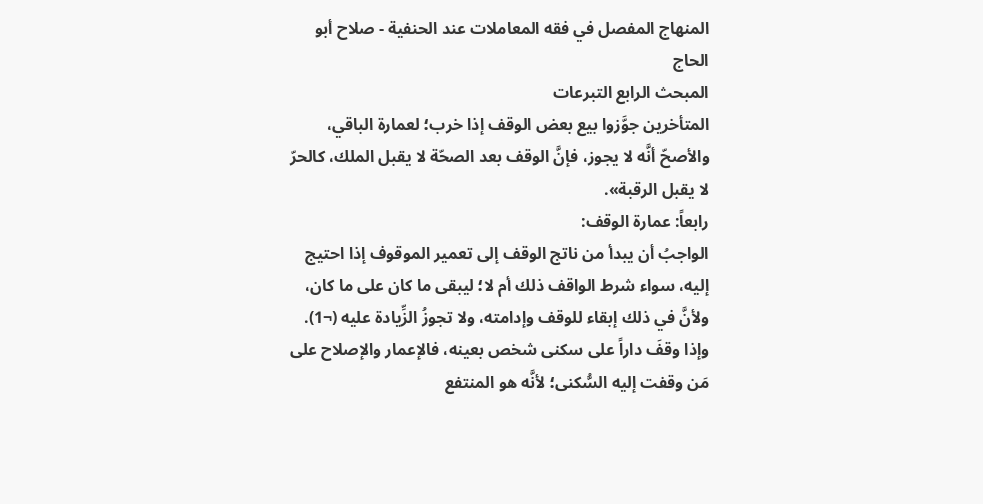المنهاج المفصل في فقه المعاملات عند الحنفية - صلاح أبو الحاج
المبحث الرابع التبرعات
المتأخرين جوَّزوا بيع بعض الوقف إذا خرب؛ لعمارة الباقي، والأصحّ أنَّه لا يجوز، فإنَّ الوقف بعد الصحّة لا يقبل الملك، كالحرّ لا يقبل الرقبة».
رابعاً: عمارة الوقف:
الواجبُ أن يبدأ من ناتج الوقف إلى تعمير الموقوف إذا احتيج إليه، سواء شرط الواقف ذلك أم لا؛ ليبقى ما كان على ما كان، ولأنَّ في ذلك إبقاء للوقف وإدامته، ولا تجوزُ الزِّيادة عليه (¬1).
وإذا وقفَ داراً على سكنى شخص بعينه، فالإعمار والإصلاح على مَن وقفت إليه السُّكنى؛ لأنَّه هو المنتفع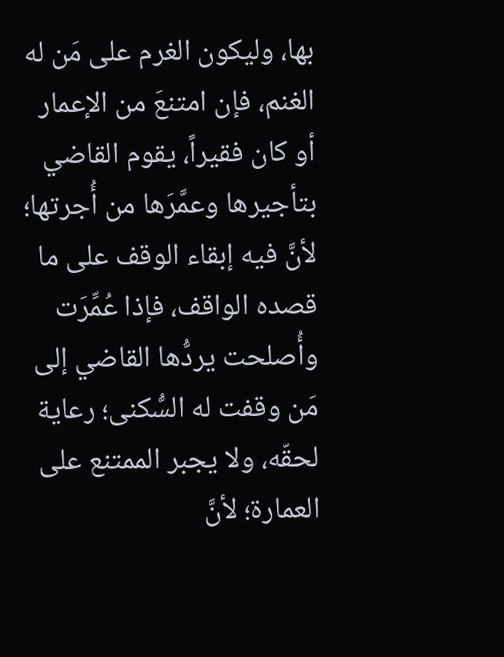بها، وليكون الغرم على مَن له الغنم، فإن امتنعَ من الإعمار أو كان فقيراً، يقوم القاضي بتأجيرها وعمَّرَها من أُجرتها؛ لأنَّ فيه إبقاء الوقف على ما قصده الواقف، فإذا عُمِّرَت وأُصلحت يردُّها القاضي إلى مَن وقفت له السُّكنى؛ رعاية لحقّه، ولا يجبر الممتنع على العمارة؛ لأنَّ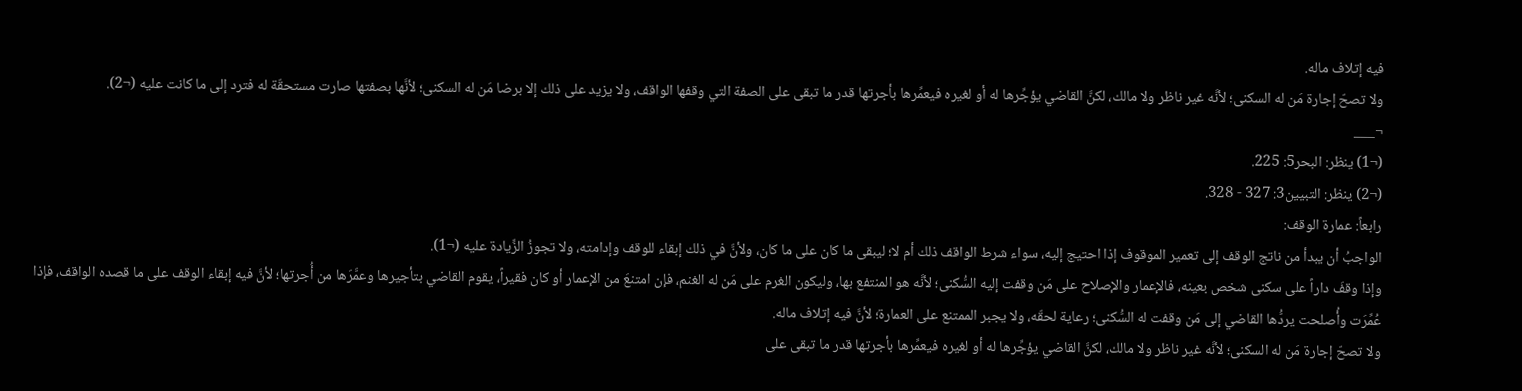فيه إتلاف ماله.
ولا تصحّ إجارة مَن له السكنى؛ لأنَّه غير ناظر ولا مالك، لكنَّ القاضي يؤجِّرها له أو لغيره فيعمِّرها بأجرتها قدر ما تبقى على الصفة التي وقفها الواقف، ولا يزيد على ذلك إلا برضا مَن له السكنى؛ لأنَّها بصفتها صارت مستحقّة له فترد إلى ما كانت عليه (¬2).
¬___
(¬1) ينظر: البحر5: 225.
(¬2) ينظر: التبيين3: 327 - 328.
رابعاً: عمارة الوقف:
الواجبُ أن يبدأ من ناتج الوقف إلى تعمير الموقوف إذا احتيج إليه، سواء شرط الواقف ذلك أم لا؛ ليبقى ما كان على ما كان، ولأنَّ في ذلك إبقاء للوقف وإدامته، ولا تجوزُ الزِّيادة عليه (¬1).
وإذا وقفَ داراً على سكنى شخص بعينه، فالإعمار والإصلاح على مَن وقفت إليه السُّكنى؛ لأنَّه هو المنتفع بها، وليكون الغرم على مَن له الغنم، فإن امتنعَ من الإعمار أو كان فقيراً، يقوم القاضي بتأجيرها وعمَّرَها من أُجرتها؛ لأنَّ فيه إبقاء الوقف على ما قصده الواقف، فإذا عُمِّرَت وأُصلحت يردُّها القاضي إلى مَن وقفت له السُّكنى؛ رعاية لحقّه، ولا يجبر الممتنع على العمارة؛ لأنَّ فيه إتلاف ماله.
ولا تصحّ إجارة مَن له السكنى؛ لأنَّه غير ناظر ولا مالك، لكنَّ القاضي يؤجِّرها له أو لغيره فيعمِّرها بأجرتها قدر ما تبقى على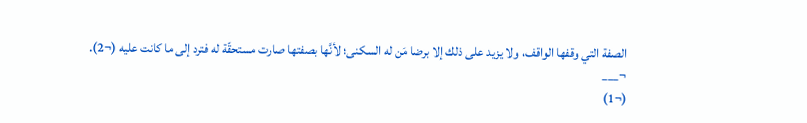الصفة التي وقفها الواقف، ولا يزيد على ذلك إلا برضا مَن له السكنى؛ لأنَّها بصفتها صارت مستحقّة له فترد إلى ما كانت عليه (¬2).
¬___
(¬1)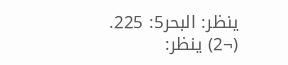ينظر: البحر5: 225.
(¬2) ينظر: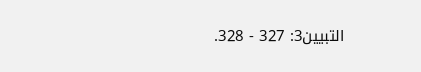التبيين3: 327 - 328.